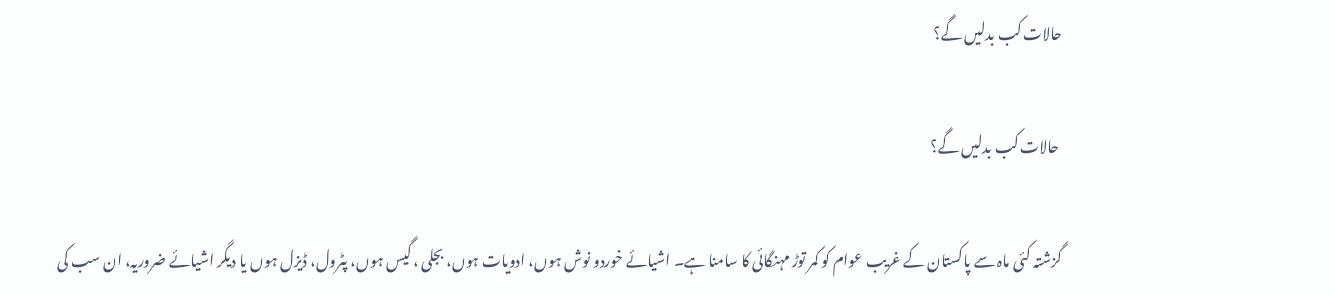حالات کب بدلیں گے؟

 حالات کب بدلیں گے؟

گزشتہ کئی ماہ سے پاکستان کے غریب عوام کو کمر توڑ مہنگائی کا سامنا ہے۔ اشیائے خوردو نوش ہوں، ادویات ہوں، بجلی ، گیس ہوں، پٹرول، ڈیزل ہوں یا دیگر اشیائے ضروریہ، ان سب کی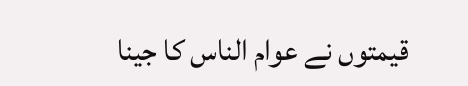قیمتوں نے عوام الناس کا جینا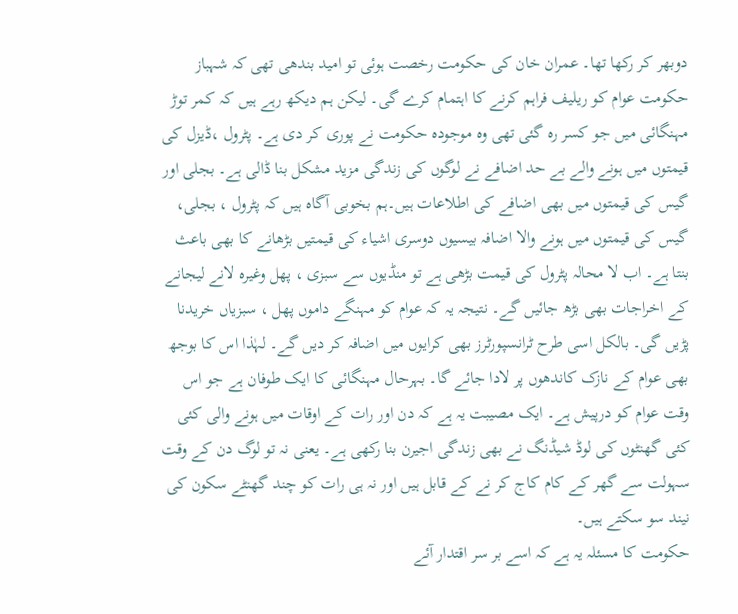دوبھر کر رکھا تھا۔ عمران خان کی حکومت رخصت ہوئی تو امید بندھی تھی کہ شہباز حکومت عوام کو ریلیف فراہم کرنے کا اہتمام کرے گی۔ لیکن ہم دیکھ رہے ہیں کہ کمر توڑ مہنگائی میں جو کسر رہ گئی تھی وہ موجودہ حکومت نے پوری کر دی ہے۔ پٹرول ،ڈیزل کی قیمتوں میں ہونے والے بے حد اضافے نے لوگوں کی زندگی مزید مشکل بنا ڈالی ہے۔ بجلی اور گیس کی قیمتوں میں بھی اضافے کی اطلاعات ہیں۔ہم بخوبی آگاہ ہیں کہ پٹرول ، بجلی، گیس کی قیمتوں میں ہونے والا اضافہ بیسیوں دوسری اشیاء کی قیمتیں بڑھانے کا بھی باعث بنتا ہے۔ اب لا محالہ پٹرول کی قیمت بڑھی ہے تو منڈیوں سے سبزی ، پھل وغیرہ لانے لیجانے کے اخراجات بھی بڑھ جائیں گے۔ نتیجہ یہ کہ عوام کو مہنگے داموں پھل ، سبزیاں خریدنا پڑیں گی۔ بالکل اسی طرح ٹرانسپورٹرز بھی کرایوں میں اضافہ کر دیں گے۔ لہٰذا اس کا بوجھ بھی عوام کے نازک کاندھوں پر لادا جائے گا۔ بہرحال مہنگائی کا ایک طوفان ہے جو اس وقت عوام کو درپیش ہے۔ ایک مصیبت یہ ہے کہ دن اور رات کے اوقات میں ہونے والی کئی کئی گھنٹوں کی لوڈ شیڈنگ نے بھی زندگی اجیرن بنا رکھی ہے۔ یعنی نہ تو لوگ دن کے وقت سہولت سے گھر کے کام کاج کر نے کے قابل ہیں اور نہ ہی رات کو چند گھنٹے سکون کی نیند سو سکتے ہیں۔
حکومت کا مسئلہ یہ ہے کہ اسے بر سر اقتدار آئے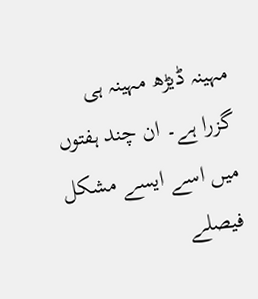مہینہ ڈیڑھ مہینہ ہی گزرا ہے۔ ان چند ہفتوں میں اسے ایسے مشکل فیصلے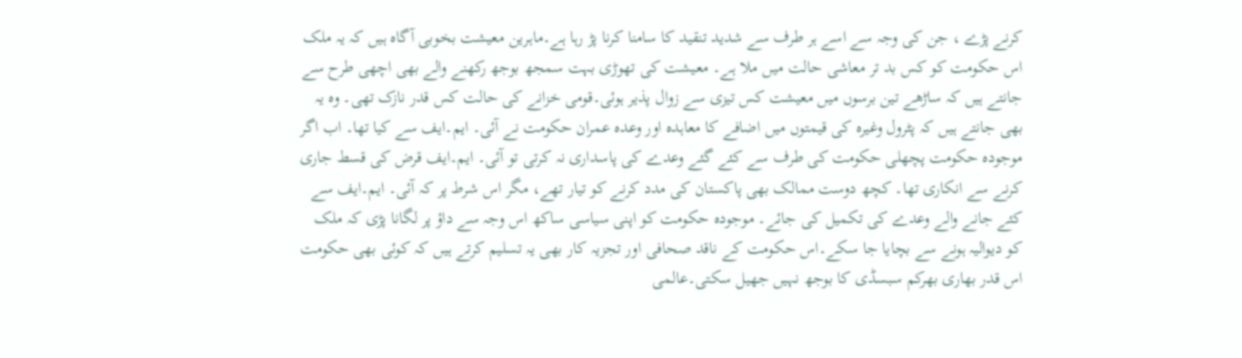کرنے پڑے ، جن کی وجہ سے اسے ہر طرف سے شدید تنقید کا سامنا کرنا پڑ رہا ہے۔ماہرین معیشت بخوبی آگاہ ہیں کہ یہ ملک اس حکومت کو کس بد تر معاشی حالت میں ملا ہے۔ معیشت کی تھوڑی بہت سمجھ بوجھ رکھنے والے بھی اچھی طرح سے جانتے ہیں کہ ساڑھے تین برسوں میں معیشت کس تیزی سے زوال پذیر ہوئی۔قومی خزانے کی حالت کس قدر نازک تھی۔ وہ یہ بھی جانتے ہیں کہ پٹرول وغیرہ کی قیمتوں میں اضافے کا معاہدہ اور وعدہ عمران حکومت نے آئی۔ ایم۔ایف سے کیا تھا۔ اب اگر موجودہ حکومت پچھلی حکومت کی طرف سے کئے گئے وعدے کی پاسداری نہ کرتی تو آئی۔ ایم۔ایف قرض کی قسط جاری کرنے سے انکاری تھا۔ کچھ دوست ممالک بھی پاکستان کی مدد کرنے کو تیار تھے، مگر اس شرط پر کہ آئی۔ ایم۔ایف سے کئے جانے والے وعدے کی تکمیل کی جائے۔ موجودہ حکومت کو اپنی سیاسی ساکھ اس وجہ سے داؤ پر لگانا پڑی کہ ملک کو دیوالیہ ہونے سے بچایا جا سکے۔اس حکومت کے ناقد صحافی اور تجزیہ کار بھی یہ تسلیم کرتے ہیں کہ کوئی بھی حکومت اس قدر بھاری بھرکم سبسڈی کا بوجھ نہیں جھیل سکتی۔عالمی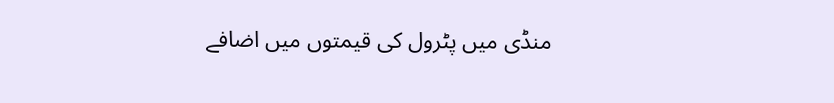منڈی میں پٹرول کی قیمتوں میں اضافے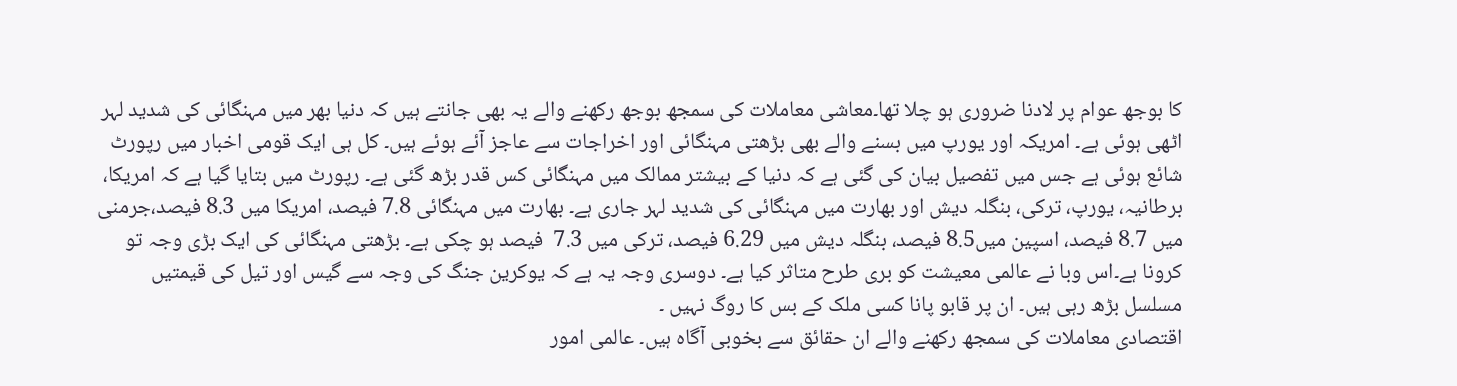کا بوجھ عوام پر لادنا ضروری ہو چلا تھا۔معاشی معاملات کی سمجھ بوجھ رکھنے والے یہ بھی جانتے ہیں کہ دنیا بھر میں مہنگائی کی شدید لہر اٹھی ہوئی ہے۔ امریکہ اور یورپ میں بسنے والے بھی بڑھتی مہنگائی اور اخراجات سے عاجز آئے ہوئے ہیں۔ کل ہی ایک قومی اخبار میں رپورٹ شائع ہوئی ہے جس میں تفصیل بیان کی گئی ہے کہ دنیا کے بیشتر ممالک میں مہنگائی کس قدر بڑھ گئی ہے۔ رپورٹ میں بتایا گیا ہے کہ امریکا، برطانیہ، یورپ، ترکی، بنگلہ دیش اور بھارت میں مہنگائی کی شدید لہر جاری ہے۔ بھارت میں مہنگائی 7.8 فیصد، امریکا میں 8.3 فیصد،جرمنی میں 8.7 فیصد، اسپین میں8.5 فیصد، بنگلہ دیش میں 6.29 فیصد، ترکی میں 7.3  فیصد ہو چکی ہے۔ بڑھتی مہنگائی کی ایک بڑی وجہ تو کرونا ہے۔اس وبا نے عالمی معیشت کو بری طرح متاثر کیا ہے۔ دوسری وجہ یہ ہے کہ یوکرین جنگ کی وجہ سے گیس اور تیل کی قیمتیں مسلسل بڑھ رہی ہیں۔ ان پر قابو پانا کسی ملک کے بس کا روگ نہیں ۔
اقتصادی معاملات کی سمجھ رکھنے والے ان حقائق سے بخوبی آگاہ ہیں۔ عالمی امور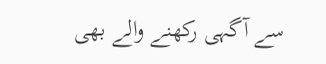سے آگہی رکھنے والے بھی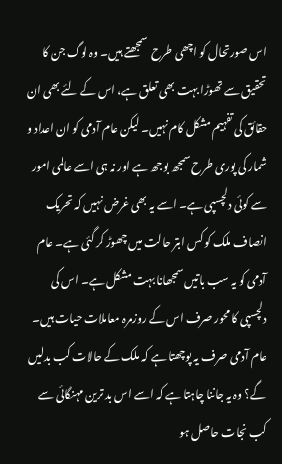اس صورتحال کو اچھی طرح  سمجھتے ہیں۔ وہ لوگ جن کا تحقیق سے تھوڑا بہت بھی تعلق ہے، اس کے لئے بھی ان حقائق کی تفہیم مشکل کام نہیں۔ لیکن عام آدمی کو ان اعداد و شمار کی پوری طرح سمجھ بوجھ ہے اور نہ ہی اسے عالمی امور سے کوئی دلچسپی ہے۔ اسے یہ بھی غرض نہیں کہ تحریک انصاف ملک کو کس ابتر حالت میں چھوڑ کر گئی ہے۔ عام آدمی کو یہ سب باتیں سمجھانا بہت مشکل ہے۔ اس کی دلچسپی کا محور صرف اس کے روزمرہ معاملات حیات ہیں۔ عام آدمی صرف یہ پوچھتا ہے کہ ملک کے حالات کب بدلیں گے؟ وہ یہ جاننا چاہتا ہے کہ اسے اس بد ترین مہنگائی سے کب نجات حاصل ہو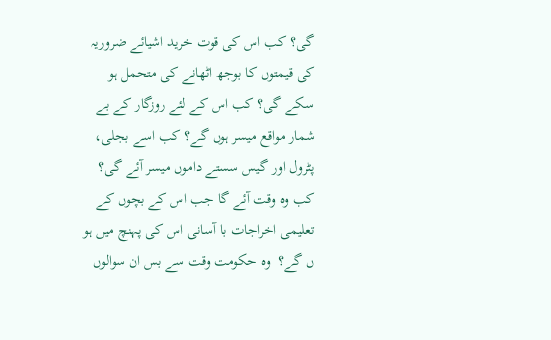گی؟ کب اس کی قوت خرید اشیائے ضروریہ کی قیمتوں کا بوجھ اٹھانے کی متحمل ہو سکے گی؟ کب اس کے لئے روزگار کے بے شمار مواقع میسر ہوں گے؟ کب اسے بجلی، پٹرول اور گیس سستے داموں میسر آئے گی؟ کب وہ وقت آئے گا جب اس کے بچوں کے تعلیمی اخراجات با آسانی اس کی پہنچ میں ہو ں گے؟  وہ حکومت وقت سے بس ان سوالوں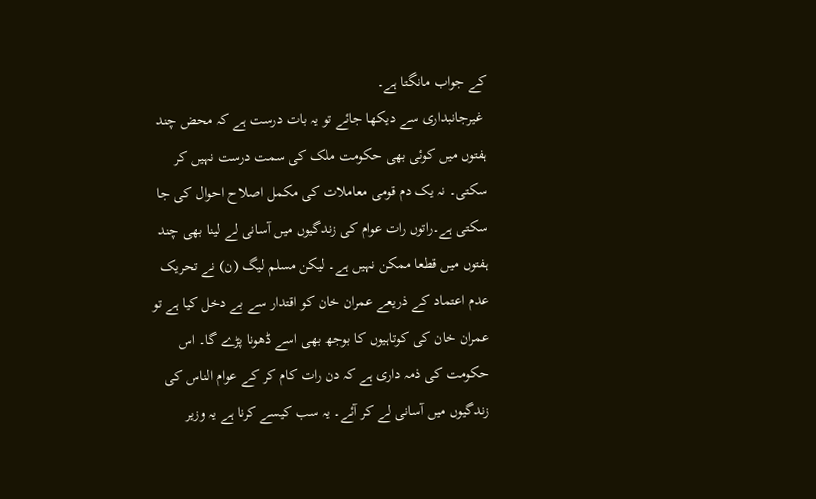کے جواب مانگتا ہے۔
 غیرجانبداری سے دیکھا جائے تو یہ بات درست ہے کہ محض چند ہفتوں میں کوئی بھی حکومت ملک کی سمت درست نہیں کر سکتی۔ نہ یک دم قومی معاملات کی مکمل اصلاح احوال کی جا سکتی ہے۔راتوں رات عوام کی زندگیوں میں آسانی لے لینا بھی چند ہفتوں میں قطعا ممکن نہیں ہے۔ لیکن مسلم لیگ (ن) نے تحریک عدم اعتماد کے ذریعے عمران خان کو اقتدار سے بے دخل کیا ہے تو عمران خان کی کوتاہیوں کا بوجھ بھی اسے ڈھونا پڑے گا۔ اس حکومت کی ذمہ داری ہے کہ دن رات کام کر کے عوام الناس کی زندگیوں میں آسانی لے کر آئے۔ یہ سب کیسے کرنا ہے یہ وزیر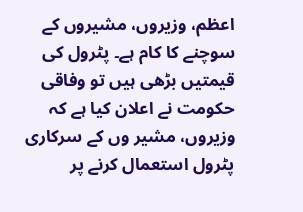اعظم، وزیروں، مشیروں کے سوچنے کا کام ہے۔ پٹرول کی قیمتیں بڑھی ہیں تو وفاقی حکومت نے اعلان کیا ہے کہ وزیروں، مشیر وں کے سرکاری پٹرول استعمال کرنے پر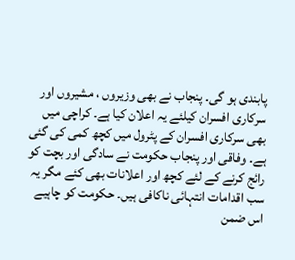پابندی ہو گی۔ پنجاب نے بھی وزیروں ، مشیروں اور سرکاری افسران کیلئے یہ اعلان کیا ہے۔ کراچی میں بھی سرکاری افسران کے پٹرول میں کچھ کمی کی گئی ہے۔ وفاقی اور پنجاب حکومت نے سادگی اور بچت کو رائج کرنے کے لئے کچھ اور اعلانات بھی کئے مگر یہ سب اقدامات انتہائی ناکافی ہیں۔ حکومت کو چاہیے اس ضمن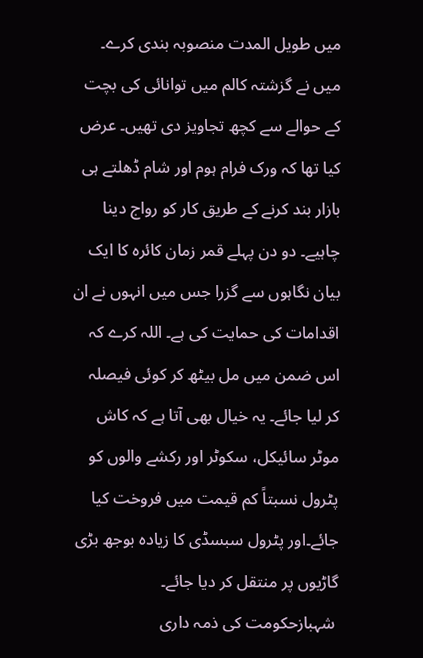میں طویل المدت منصوبہ بندی کرے۔ میں نے گزشتہ کالم میں توانائی کی بچت کے حوالے سے کچھ تجاویز دی تھیں۔ عرض کیا تھا کہ ورک فرام ہوم اور شام ڈھلتے ہی بازار بند کرنے کے طریق کار کو رواج دینا چاہیے۔ دو دن پہلے قمر زمان کائرہ کا ایک بیان نگاہوں سے گزرا جس میں انہوں نے ان اقدامات کی حمایت کی ہے۔ اللہ کرے کہ اس ضمن میں مل بیٹھ کر کوئی فیصلہ کر لیا جائے۔ یہ خیال بھی آتا ہے کہ کاش موٹر سائیکل، سکوٹر اور رکشے والوں کو پٹرول نسبتاً کم قیمت میں فروخت کیا جائے۔اور پٹرول سبسڈی کا زیادہ بوجھ بڑی گاڑیوں پر منتقل کر دیا جائے۔
 شہبازحکومت کی ذمہ داری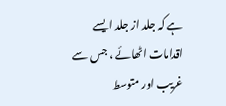ہے کہ جلد از جلد ایسے اقدامات اٹھائے ، جس سے غریب اور متوسط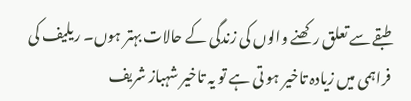طبقے سے تعلق رکھنے والوں کی زندگی کے حالات بہتر ہوں۔ ریلیف کی فراہمی میں زیادہ تاخیر ہو تی ہے تو یہ تاخیر شہباز شریف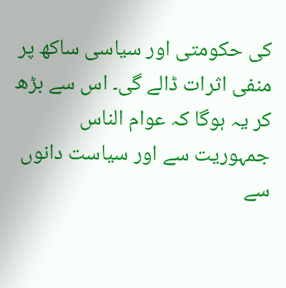کی حکومتی اور سیاسی ساکھ پر منفی اثرات ڈالے گی۔ اس سے بڑھ کر یہ ہوگا کہ عوام الناس جمہوریت سے اور سیاست دانوں سے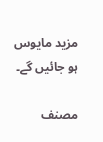مزید مایوس ہو جائیں گے۔

مصنف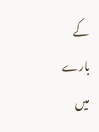کے بارے میں